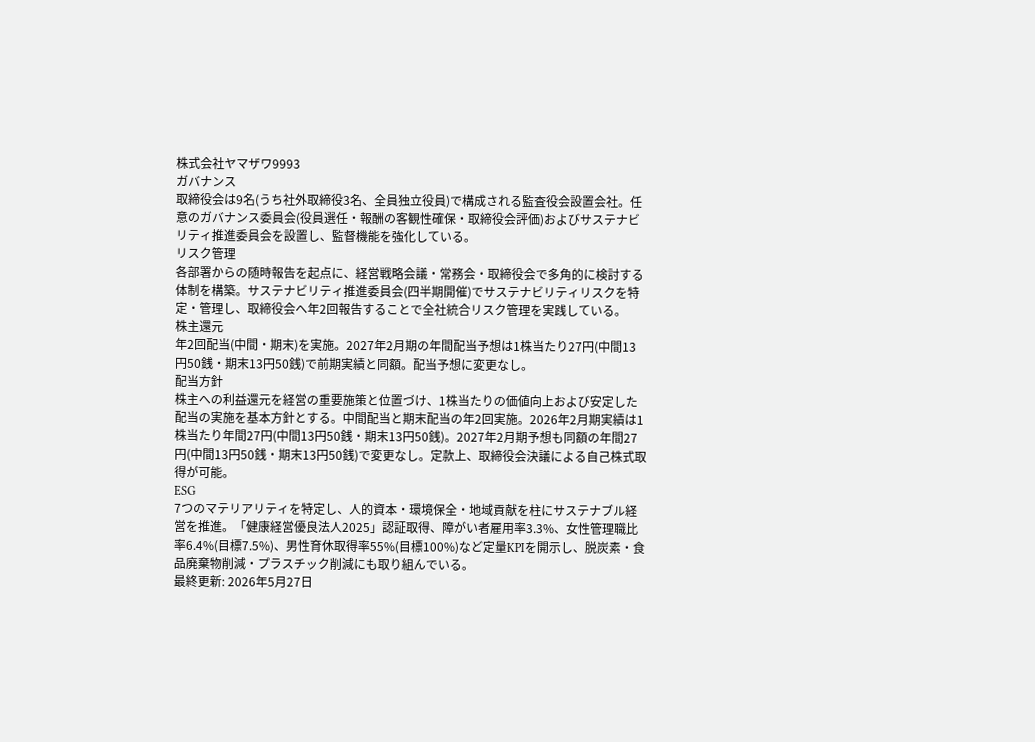株式会社ヤマザワ9993
ガバナンス
取締役会は9名(うち社外取締役3名、全員独立役員)で構成される監査役会設置会社。任意のガバナンス委員会(役員選任・報酬の客観性確保・取締役会評価)およびサステナビリティ推進委員会を設置し、監督機能を強化している。
リスク管理
各部署からの随時報告を起点に、経営戦略会議・常務会・取締役会で多角的に検討する体制を構築。サステナビリティ推進委員会(四半期開催)でサステナビリティリスクを特定・管理し、取締役会へ年2回報告することで全社統合リスク管理を実践している。
株主還元
年2回配当(中間・期末)を実施。2027年2月期の年間配当予想は1株当たり27円(中間13円50銭・期末13円50銭)で前期実績と同額。配当予想に変更なし。
配当方針
株主への利益還元を経営の重要施策と位置づけ、1株当たりの価値向上および安定した配当の実施を基本方針とする。中間配当と期末配当の年2回実施。2026年2月期実績は1株当たり年間27円(中間13円50銭・期末13円50銭)。2027年2月期予想も同額の年間27円(中間13円50銭・期末13円50銭)で変更なし。定款上、取締役会決議による自己株式取得が可能。
ESG
7つのマテリアリティを特定し、人的資本・環境保全・地域貢献を柱にサステナブル経営を推進。「健康経営優良法人2025」認証取得、障がい者雇用率3.3%、女性管理職比率6.4%(目標7.5%)、男性育休取得率55%(目標100%)など定量KPIを開示し、脱炭素・食品廃棄物削減・プラスチック削減にも取り組んでいる。
最終更新: 2026年5月27日